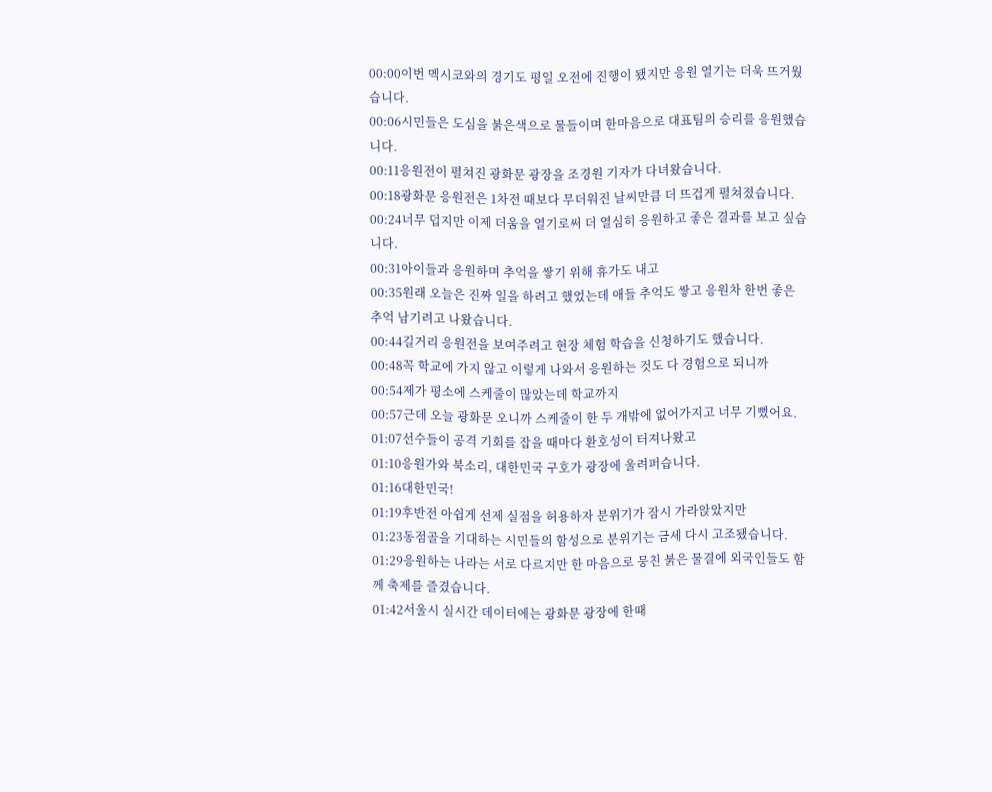00:00이번 멕시코와의 경기도 평일 오전에 진행이 됐지만 응원 열기는 더욱 뜨거웠습니다.
00:06시민들은 도심을 붉은색으로 물들이며 한마음으로 대표팀의 승리를 응원했습니다.
00:11응원전이 펼쳐진 광화문 광장을 조경원 기자가 다녀왔습니다.
00:18광화문 응원전은 1차전 때보다 무더워진 날씨만큼 더 뜨겁게 펼쳐졌습니다.
00:24너무 덥지만 이제 더움을 열기로써 더 열심히 응원하고 좋은 결과를 보고 싶습니다.
00:31아이들과 응원하며 추억을 쌓기 위해 휴가도 내고
00:35원래 오늘은 진짜 일을 하려고 했었는데 애들 추억도 쌓고 응원차 한번 좋은 추억 남기려고 나왔습니다.
00:44길거리 응원전을 보여주려고 현장 체험 학습을 신청하기도 했습니다.
00:48꼭 학교에 가지 않고 이렇게 나와서 응원하는 것도 다 경험으로 되니까
00:54제가 평소에 스케줄이 많았는데 학교까지
00:57근데 오늘 광화문 오니까 스케줄이 한 두 개밖에 없어가지고 너무 기뻤어요.
01:07선수들이 공격 기회를 잡을 때마다 환호성이 터져나왔고
01:10응원가와 북소리, 대한민국 구호가 광장에 울려퍼습니다.
01:16대한민국!
01:19후반전 아쉽게 선제 실점을 허용하자 분위기가 잠시 가라앉았지만
01:23동점골을 기대하는 시민들의 함성으로 분위기는 금세 다시 고조됐습니다.
01:29응원하는 나라는 서로 다르지만 한 마음으로 뭉친 붉은 물결에 외국인들도 함께 축제를 즐겼습니다.
01:42서울시 실시간 데이터에는 광화문 광장에 한때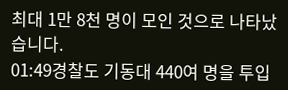최대 1만 8천 명이 모인 것으로 나타났습니다.
01:49경찰도 기동대 440여 명을 투입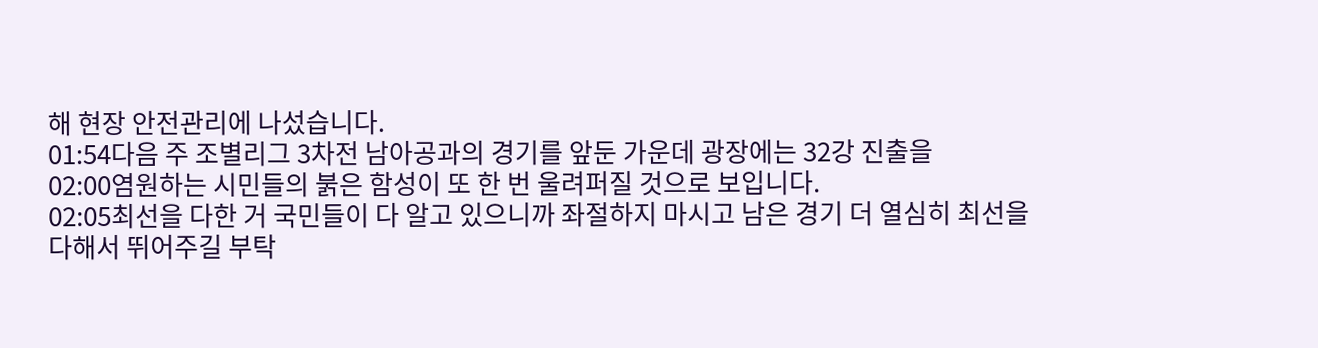해 현장 안전관리에 나섰습니다.
01:54다음 주 조별리그 3차전 남아공과의 경기를 앞둔 가운데 광장에는 32강 진출을
02:00염원하는 시민들의 붉은 함성이 또 한 번 울려퍼질 것으로 보입니다.
02:05최선을 다한 거 국민들이 다 알고 있으니까 좌절하지 마시고 남은 경기 더 열심히 최선을 다해서 뛰어주길 부탁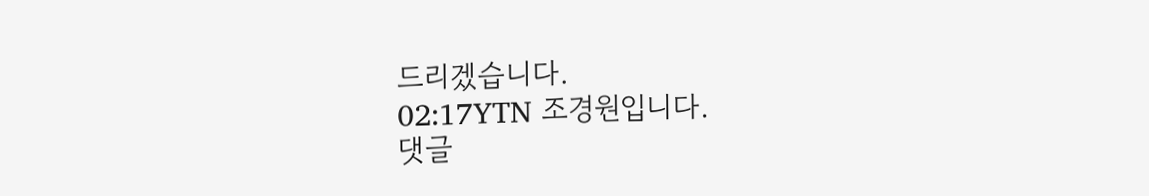드리겠습니다.
02:17YTN 조경원입니다.
댓글